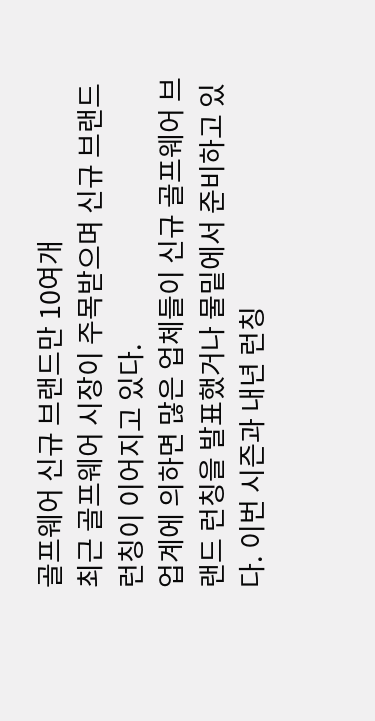골프웨어 신규 브랜드만 10여개
최근 골프웨어 시장이 주목받으며 신규 브랜드 런칭이 이어지고 있다.
업계에 의하면 많은 업체들이 신규 골프웨어 브랜드 런칭을 발표했거나 물밑에서 준비하고 있다. 이번 시즌과 내년 런칭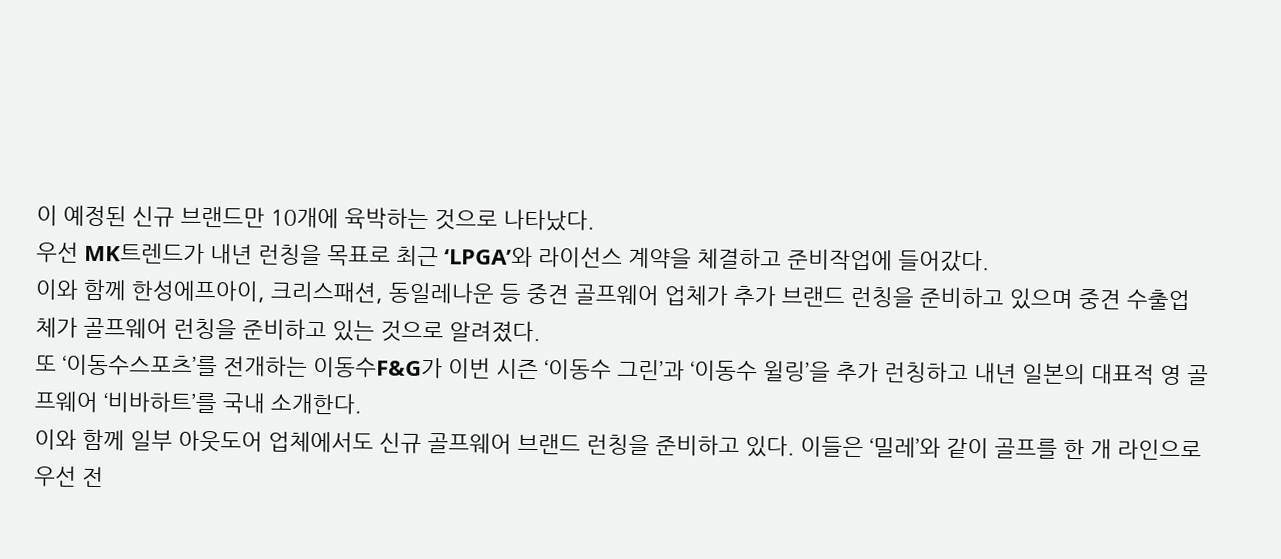이 예정된 신규 브랜드만 10개에 육박하는 것으로 나타났다.
우선 MK트렌드가 내년 런칭을 목표로 최근 ‘LPGA’와 라이선스 계약을 체결하고 준비작업에 들어갔다.
이와 함께 한성에프아이, 크리스패션, 동일레나운 등 중견 골프웨어 업체가 추가 브랜드 런칭을 준비하고 있으며 중견 수출업체가 골프웨어 런칭을 준비하고 있는 것으로 알려졌다.
또 ‘이동수스포츠’를 전개하는 이동수F&G가 이번 시즌 ‘이동수 그린’과 ‘이동수 윌링’을 추가 런칭하고 내년 일본의 대표적 영 골프웨어 ‘비바하트’를 국내 소개한다.
이와 함께 일부 아웃도어 업체에서도 신규 골프웨어 브랜드 런칭을 준비하고 있다. 이들은 ‘밀레’와 같이 골프를 한 개 라인으로 우선 전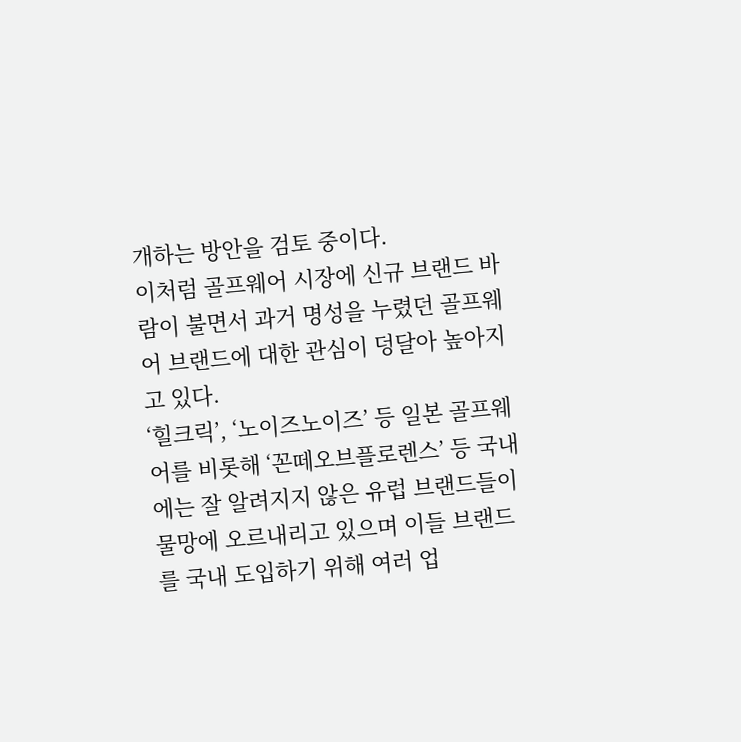개하는 방안을 검토 중이다.
이처럼 골프웨어 시장에 신규 브랜드 바람이 불면서 과거 명성을 누렸던 골프웨어 브랜드에 대한 관심이 덩달아 높아지고 있다.
‘힐크릭’, ‘노이즈노이즈’ 등 일본 골프웨어를 비롯해 ‘꼰떼오브플로렌스’ 등 국내에는 잘 알려지지 않은 유럽 브랜드들이 물망에 오르내리고 있으며 이들 브랜드를 국내 도입하기 위해 여러 업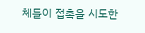체들이 접촉을 시도한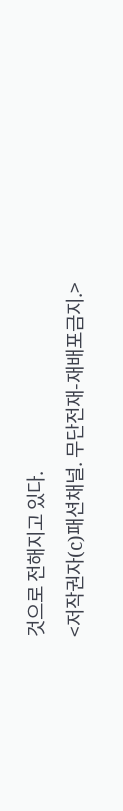것으로 전해지고 있다.
<저작권자(c)패션채널. 무단전재-재배포금지.>